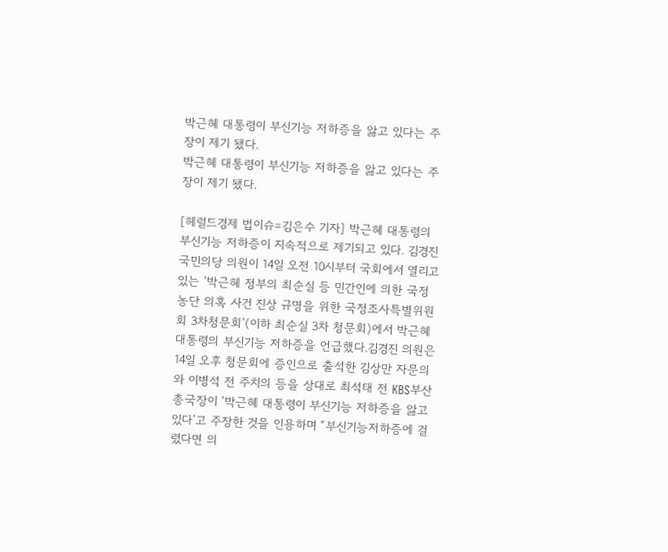박근혜 대통령이 부신기능 저하증을 앓고 있다는 주장이 제기 됐다.
박근혜 대통령이 부신기능 저하증을 앓고 있다는 주장이 제기 됐다.

[헤럴드경제 법이슈=김은수 기자] 박근혜 대통령의 부신기능 저하증이 지속적으로 제기되고 있다. 김경진 국민의당 의원이 14일 오전 10시부터 국회에서 열리고 있는 ‘박근혜 정부의 최순실 등 민간인에 의한 국정농단 의혹 사건 진상 규명을 위한 국정조사특별위원회 3차청문회’(이하 최순실 3차 청문회)에서 박근혜 대통령의 부신기능 저하증을 언급했다.김경진 의원은 14일 오후 청문회에 증인으로 출석한 김상만 자문의와 이병석 전 주치의 등을 상대로 최석태 전 KBS부산총국장이 ‘박근혜 대통령이 부신기능 저하증을 앓고 있다’고 주장한 것을 인용하며 “부신기능저하증에 걸렸다면 의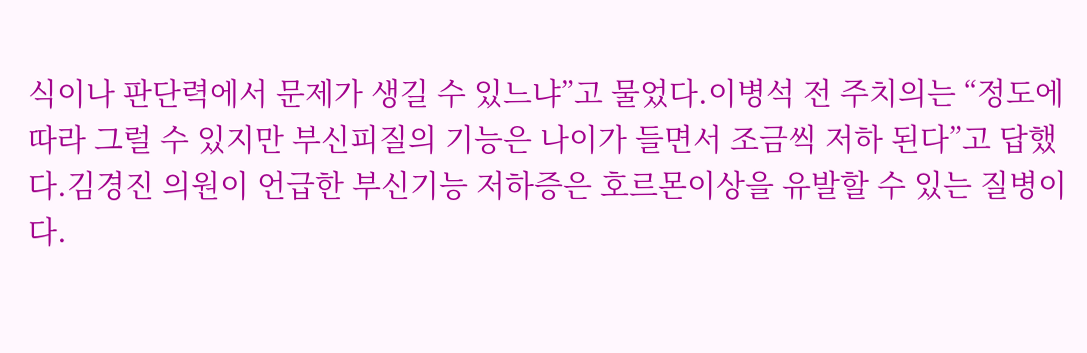식이나 판단력에서 문제가 생길 수 있느냐”고 물었다.이병석 전 주치의는 “정도에 따라 그럴 수 있지만 부신피질의 기능은 나이가 들면서 조금씩 저하 된다”고 답했다.김경진 의원이 언급한 부신기능 저하증은 호르몬이상을 유발할 수 있는 질병이다.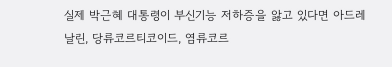실제 박근혜 대통령이 부신기능 저하증을 앓고 있다면 아드레날린, 당류코르티코이드, 염류코르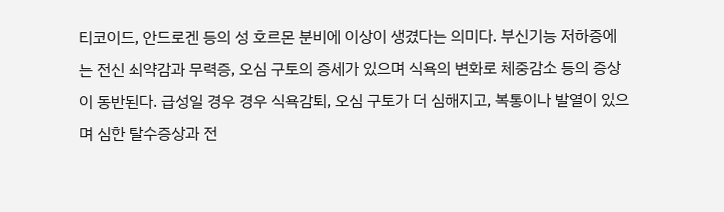티코이드, 안드로겐 등의 성 호르몬 분비에 이상이 생겼다는 의미다. 부신기능 저하증에는 전신 쇠약감과 무력증, 오심 구토의 증세가 있으며 식욕의 변화로 체중감소 등의 증상이 동반된다. 급성일 경우 경우 식욕감퇴, 오심 구토가 더 심해지고, 복통이나 발열이 있으며 심한 탈수증상과 전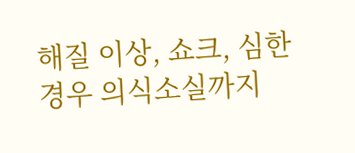해질 이상, 쇼크, 심한 경우 의식소실까지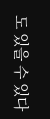도 있을 수 있다